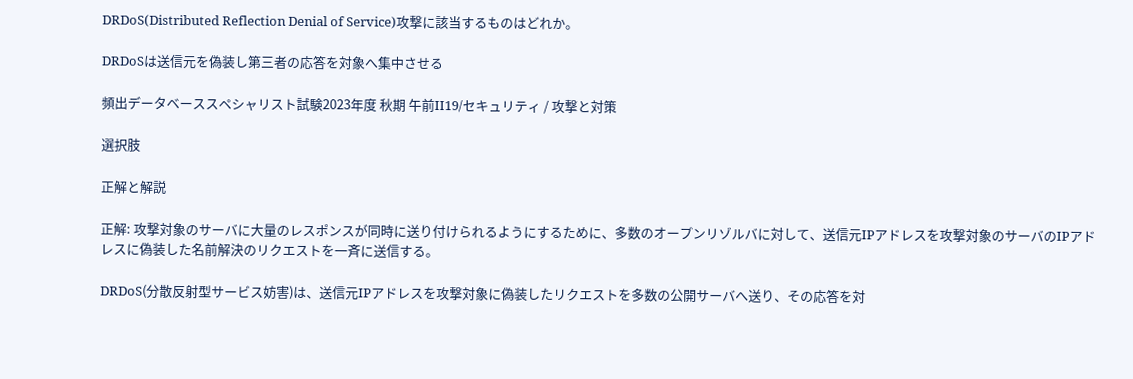DRDoS(Distributed Reflection Denial of Service)攻撃に該当するものはどれか。

DRDoSは送信元を偽装し第三者の応答を対象へ集中させる

頻出データベーススペシャリスト試験2023年度 秋期 午前II19/セキュリティ / 攻撃と対策

選択肢

正解と解説

正解: 攻撃対象のサーバに大量のレスポンスが同時に送り付けられるようにするために、多数のオープンリゾルバに対して、送信元IPアドレスを攻撃対象のサーバのIPアドレスに偽装した名前解決のリクエストを一斉に送信する。

DRDoS(分散反射型サービス妨害)は、送信元IPアドレスを攻撃対象に偽装したリクエストを多数の公開サーバへ送り、その応答を対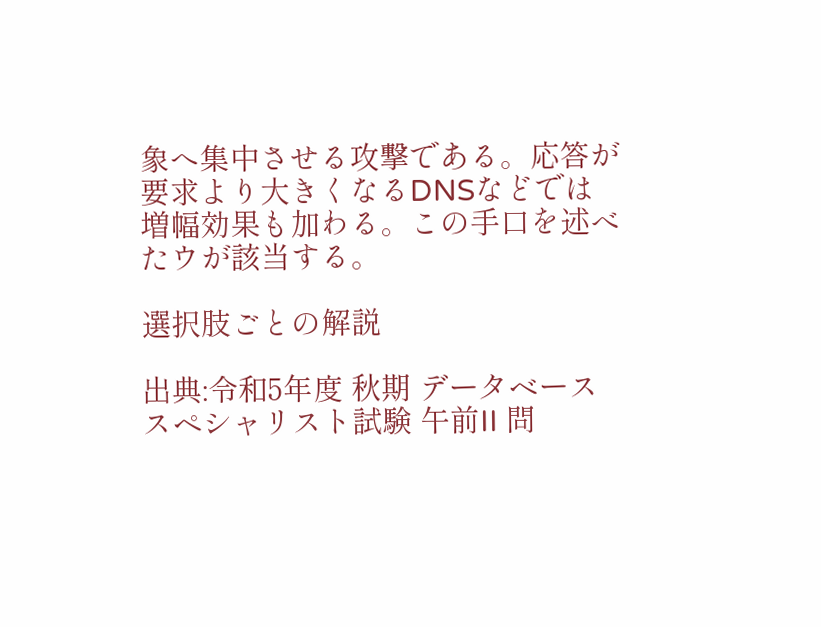象へ集中させる攻撃である。応答が要求より大きくなるDNSなどでは増幅効果も加わる。この手口を述べたウが該当する。

選択肢ごとの解説

出典:令和5年度 秋期 データベーススペシャリスト試験 午前II 問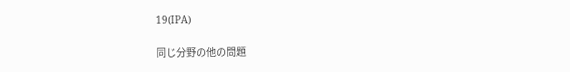19(IPA)

同じ分野の他の問題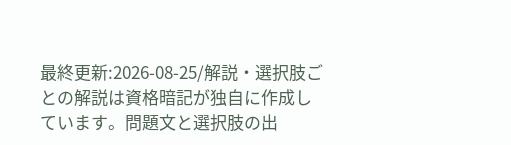最終更新:2026-08-25/解説・選択肢ごとの解説は資格暗記が独自に作成しています。問題文と選択肢の出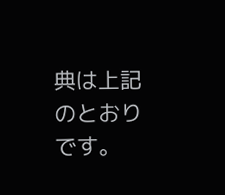典は上記のとおりです。